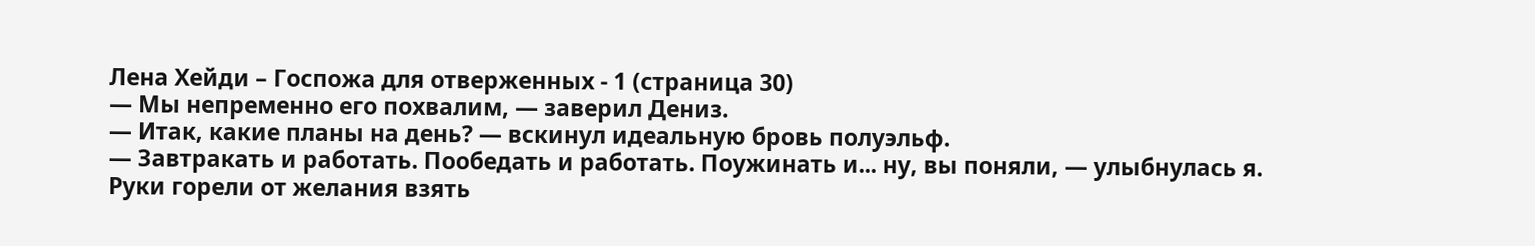Лена Хейди – Госпожа для отверженных - 1 (страница 30)
— Мы непременно его похвалим, — заверил Дениз.
— Итак, какие планы на день? — вскинул идеальную бровь полуэльф.
— Завтракать и работать. Пообедать и работать. Поужинать и... ну, вы поняли, — улыбнулась я.
Руки горели от желания взять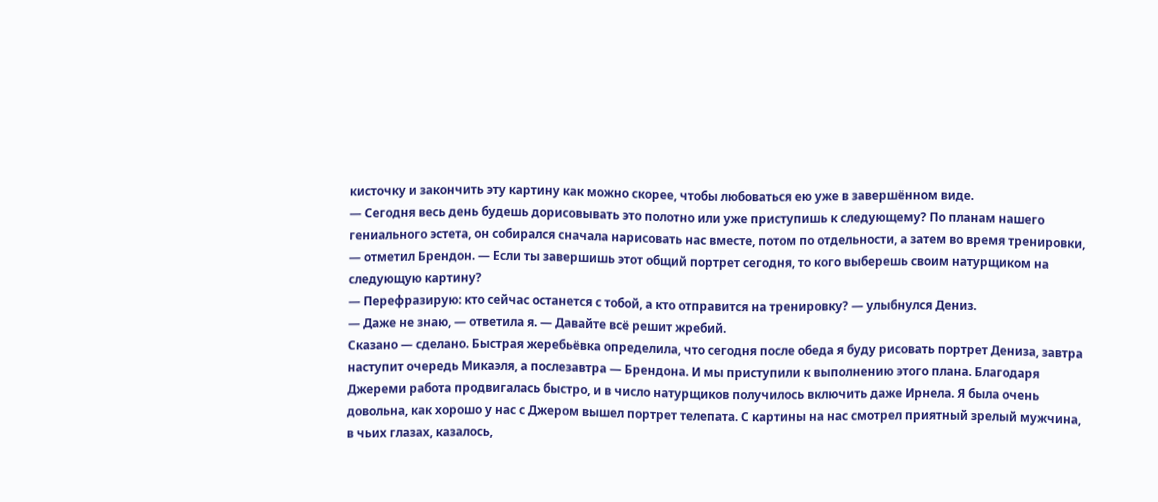кисточку и закончить эту картину как можно скорее, чтобы любоваться ею уже в завершённом виде.
— Сегодня весь день будешь дорисовывать это полотно или уже приступишь к следующему? По планам нашего гениального эстета, он собирался сначала нарисовать нас вместе, потом по отдельности, а затем во время тренировки, — отметил Брендон. — Если ты завершишь этот общий портрет сегодня, то кого выберешь своим натурщиком на следующую картину?
— Перефразирую: кто сейчас останется с тобой, а кто отправится на тренировку? — улыбнулся Дениз.
— Даже не знаю, — ответила я. — Давайте всё решит жребий.
Сказано — сделано. Быстрая жеребьёвка определила, что сегодня после обеда я буду рисовать портрет Дениза, завтра наступит очередь Микаэля, а послезавтра — Брендона. И мы приступили к выполнению этого плана. Благодаря Джереми работа продвигалась быстро, и в число натурщиков получилось включить даже Ирнела. Я была очень довольна, как хорошо у нас с Джером вышел портрет телепата. С картины на нас смотрел приятный зрелый мужчина, в чьих глазах, казалось,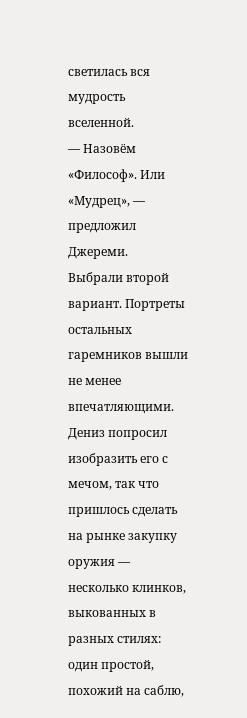светилась вся мудрость вселенной.
— Назовём «Философ». Или «Мудрец», — предложил Джереми.
Выбрали второй вариант. Портреты остальных гаремников вышли не менее впечатляющими. Дениз попросил изобразить его с мечом, так что пришлось сделать на рынке закупку оружия — несколько клинков, выкованных в разных стилях: один простой, похожий на саблю,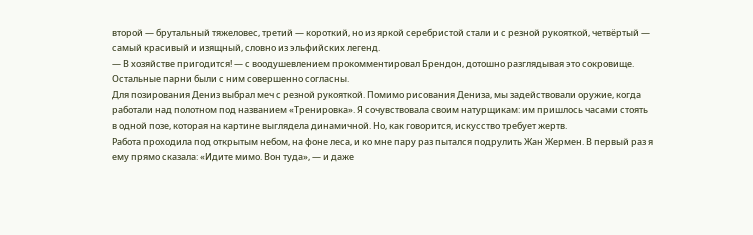второй — брутальный тяжеловес, третий — короткий, но из яркой серебристой стали и с резной рукояткой, четвёртый — самый красивый и изящный, словно из эльфийских легенд.
— В хозяйстве пригодится! — с воодушевлением прокомментировал Брендон, дотошно разглядывая это сокровище. Остальные парни были с ним совершенно согласны.
Для позирования Дениз выбрал меч с резной рукояткой. Помимо рисования Дениза, мы задействовали оружие, когда работали над полотном под названием «Тренировка». Я сочувствовала своим натурщикам: им пришлось часами стоять в одной позе, которая на картине выглядела динамичной. Но, как говорится, искусство требует жертв.
Работа проходила под открытым небом, на фоне леса, и ко мне пару раз пытался подрулить Жан Жермен. В первый раз я ему прямо сказала: «Идите мимо. Вон туда», — и даже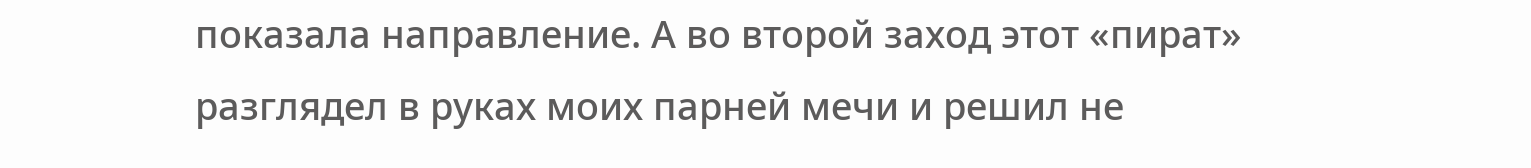показала направление. А во второй заход этот «пират» разглядел в руках моих парней мечи и решил не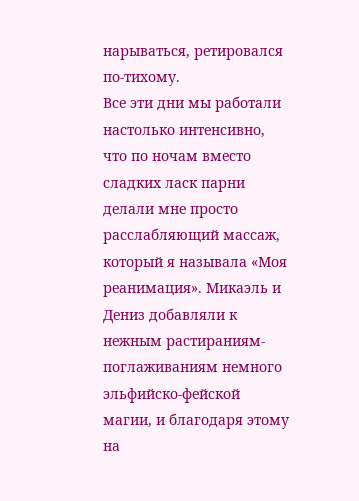нарываться, ретировался по-тихому.
Все эти дни мы работали настолько интенсивно, что по ночам вместо сладких ласк парни делали мне просто расслабляющий массаж, который я называла «Моя реанимация». Микаэль и Дениз добавляли к нежным растираниям-поглаживаниям немного эльфийско-фейской магии, и благодаря этому на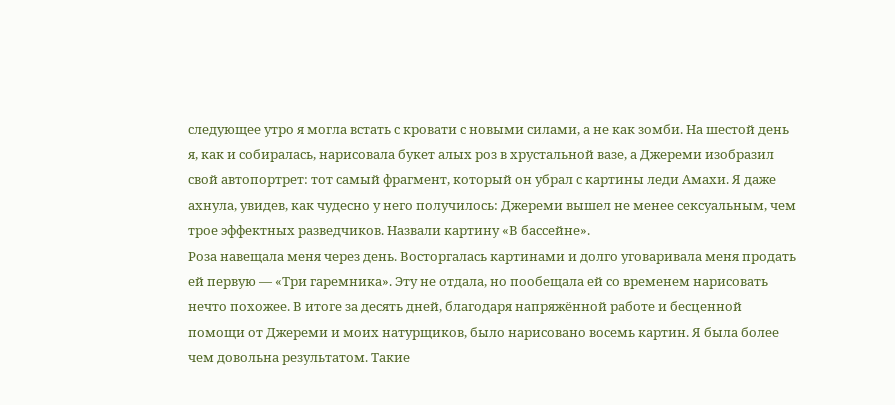следующее утро я могла встать с кровати с новыми силами, а не как зомби. На шестой день я, как и собиралась, нарисовала букет алых роз в хрустальной вазе, а Джереми изобразил свой автопортрет: тот самый фрагмент, который он убрал с картины леди Амахи. Я даже ахнула, увидев, как чудесно у него получилось: Джереми вышел не менее сексуальным, чем трое эффектных разведчиков. Назвали картину «В бассейне».
Роза навещала меня через день. Восторгалась картинами и долго уговаривала меня продать ей первую — «Три гаремника». Эту не отдала, но пообещала ей со временем нарисовать нечто похожее. В итоге за десять дней, благодаря напряжённой работе и бесценной помощи от Джереми и моих натурщиков, было нарисовано восемь картин. Я была более чем довольна результатом. Такие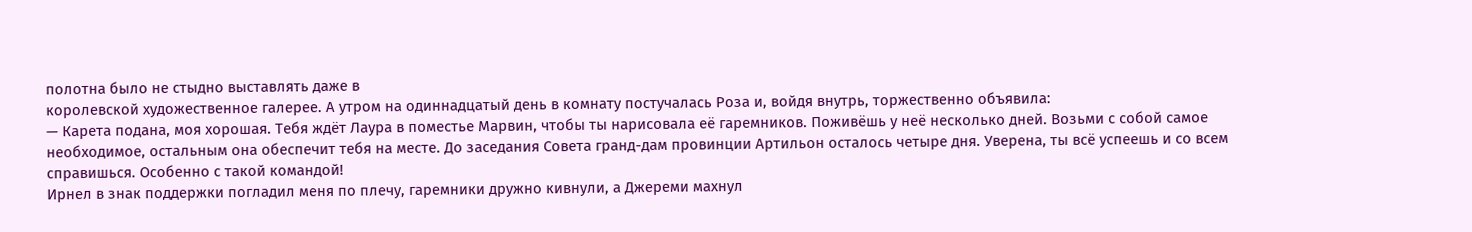полотна было не стыдно выставлять даже в
королевской художественное галерее. А утром на одиннадцатый день в комнату постучалась Роза и, войдя внутрь, торжественно объявила:
— Карета подана, моя хорошая. Тебя ждёт Лаура в поместье Марвин, чтобы ты нарисовала её гаремников. Поживёшь у неё несколько дней. Возьми с собой самое необходимое, остальным она обеспечит тебя на месте. До заседания Совета гранд-дам провинции Артильон осталось четыре дня. Уверена, ты всё успеешь и со всем справишься. Особенно с такой командой!
Ирнел в знак поддержки погладил меня по плечу, гаремники дружно кивнули, а Джереми махнул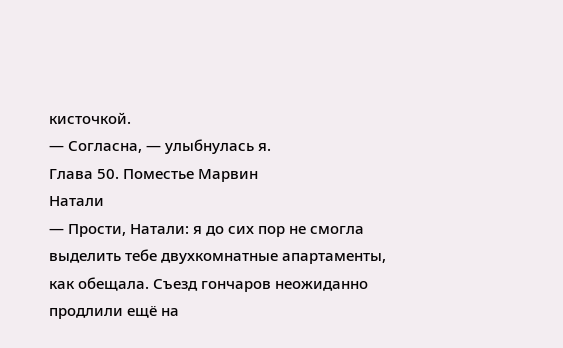кисточкой.
— Согласна, — улыбнулась я.
Глава 50. Поместье Марвин
Натали
— Прости, Натали: я до сих пор не смогла выделить тебе двухкомнатные апартаменты, как обещала. Съезд гончаров неожиданно продлили ещё на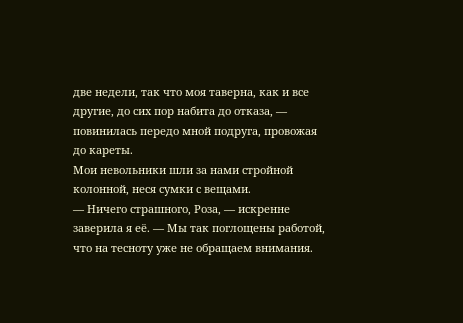две недели, так что моя таверна, как и все другие, до сих пор набита до отказа, — повинилась передо мной подруга, провожая до кареты.
Мои невольники шли за нами стройной колонной, неся сумки с вещами.
— Ничего страшного, Роза, — искренне заверила я её. — Мы так поглощены работой, что на тесноту уже не обращаем внимания.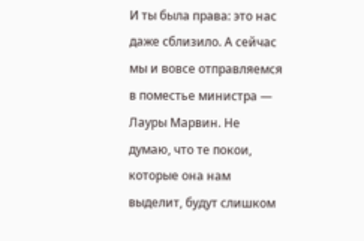И ты была права: это нас даже сблизило. А сейчас мы и вовсе отправляемся в поместье министра — Лауры Марвин. Не думаю, что те покои, которые она нам выделит, будут слишком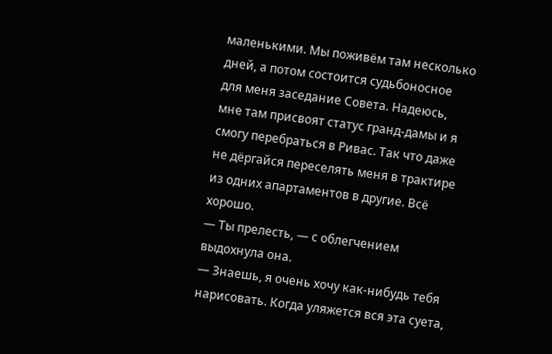маленькими. Мы поживём там несколько дней, а потом состоится судьбоносное для меня заседание Совета. Надеюсь, мне там присвоят статус гранд-дамы и я смогу перебраться в Ривас. Так что даже не дёргайся переселять меня в трактире из одних апартаментов в другие. Всё хорошо.
— Ты прелесть, — с облегчением выдохнула она.
— Знаешь, я очень хочу как-нибудь тебя нарисовать. Когда уляжется вся эта суета,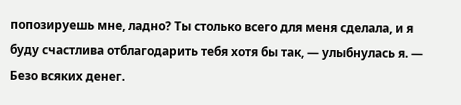попозируешь мне, ладно? Ты столько всего для меня сделала, и я буду счастлива отблагодарить тебя хотя бы так, — улыбнулась я. — Безо всяких денег.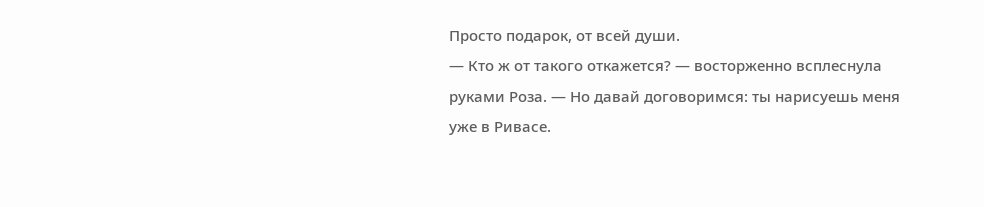Просто подарок, от всей души.
— Кто ж от такого откажется? — восторженно всплеснула руками Роза. — Но давай договоримся: ты нарисуешь меня уже в Ривасе.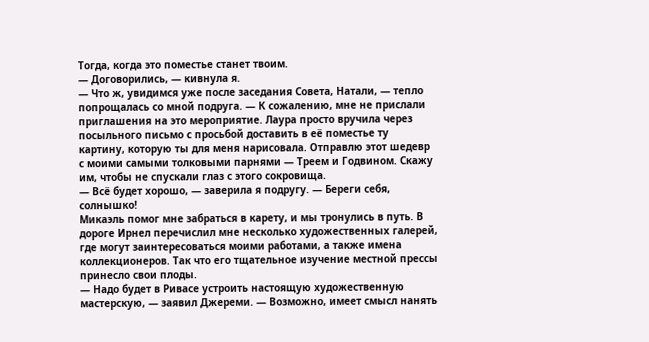Тогда, когда это поместье станет твоим.
— Договорились, — кивнула я.
— Что ж, увидимся уже после заседания Совета, Натали, — тепло попрощалась со мной подруга. — К сожалению, мне не прислали приглашения на это мероприятие. Лаура просто вручила через посыльного письмо с просьбой доставить в её поместье ту картину, которую ты для меня нарисовала. Отправлю этот шедевр с моими самыми толковыми парнями — Треем и Годвином. Скажу им, чтобы не спускали глаз с этого сокровища.
— Всё будет хорошо, — заверила я подругу. — Береги себя, солнышко!
Микаэль помог мне забраться в карету, и мы тронулись в путь. В дороге Ирнел перечислил мне несколько художественных галерей, где могут заинтересоваться моими работами, а также имена коллекционеров. Так что его тщательное изучение местной прессы принесло свои плоды.
— Надо будет в Ривасе устроить настоящую художественную мастерскую, — заявил Джереми. — Возможно, имеет смысл нанять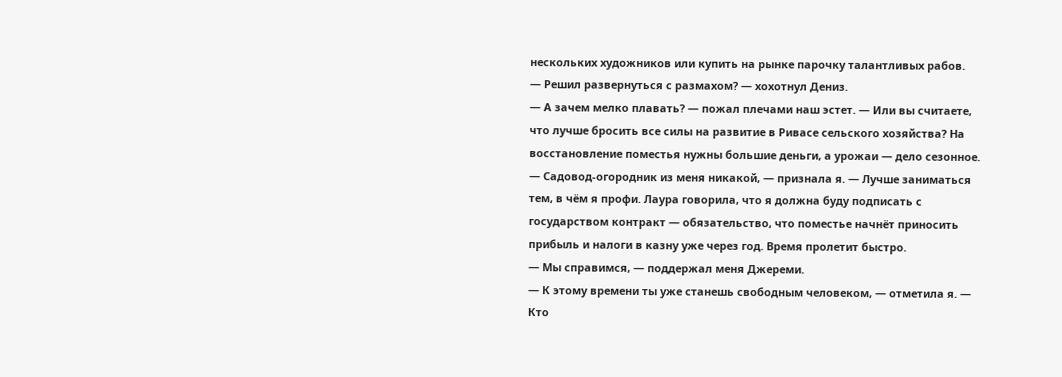нескольких художников или купить на рынке парочку талантливых рабов.
— Решил развернуться с размахом? — хохотнул Дениз.
— А зачем мелко плавать? — пожал плечами наш эстет. — Или вы считаете, что лучше бросить все силы на развитие в Ривасе сельского хозяйства? На восстановление поместья нужны большие деньги, а урожаи — дело сезонное.
— Садовод-огородник из меня никакой, — признала я. — Лучше заниматься тем, в чём я профи. Лаура говорила, что я должна буду подписать с государством контракт — обязательство, что поместье начнёт приносить прибыль и налоги в казну уже через год. Время пролетит быстро.
— Мы справимся, — поддержал меня Джереми.
— К этому времени ты уже станешь свободным человеком, — отметила я. — Кто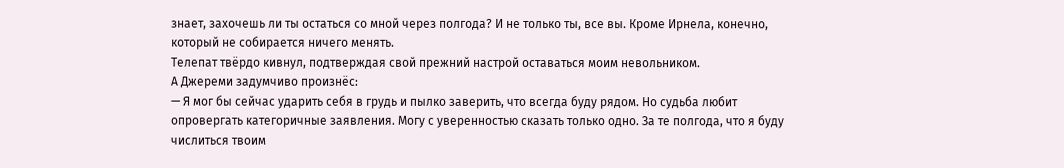знает, захочешь ли ты остаться со мной через полгода? И не только ты, все вы. Кроме Ирнела, конечно, который не собирается ничего менять.
Телепат твёрдо кивнул, подтверждая свой прежний настрой оставаться моим невольником.
А Джереми задумчиво произнёс:
— Я мог бы сейчас ударить себя в грудь и пылко заверить, что всегда буду рядом. Но судьба любит опровергать категоричные заявления. Могу с уверенностью сказать только одно. За те полгода, что я буду числиться твоим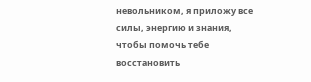невольником, я приложу все силы, энергию и знания, чтобы помочь тебе восстановить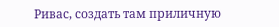Ривас, создать там приличную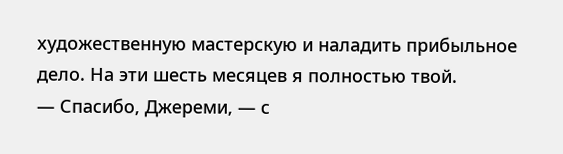художественную мастерскую и наладить прибыльное дело. На эти шесть месяцев я полностью твой.
— Спасибо, Джереми, — с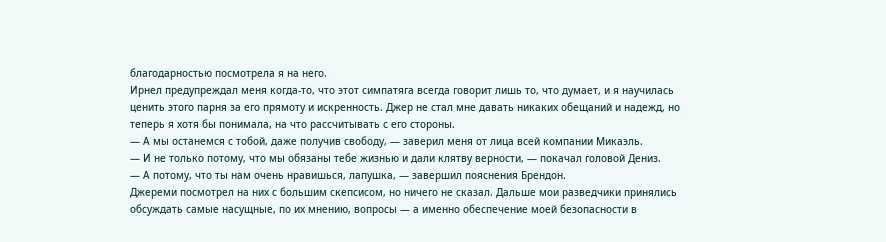благодарностью посмотрела я на него.
Ирнел предупреждал меня когда-то, что этот симпатяга всегда говорит лишь то, что думает, и я научилась ценить этого парня за его прямоту и искренность. Джер не стал мне давать никаких обещаний и надежд, но теперь я хотя бы понимала, на что рассчитывать с его стороны.
— А мы останемся с тобой, даже получив свободу, — заверил меня от лица всей компании Микаэль.
— И не только потому, что мы обязаны тебе жизнью и дали клятву верности, — покачал головой Дениз.
— А потому, что ты нам очень нравишься, лапушка, — завершил пояснения Брендон.
Джереми посмотрел на них с большим скепсисом, но ничего не сказал. Дальше мои разведчики принялись обсуждать самые насущные, по их мнению, вопросы — а именно обеспечение моей безопасности в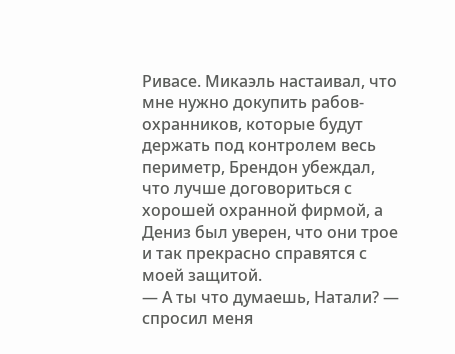Ривасе. Микаэль настаивал, что мне нужно докупить рабов-охранников, которые будут держать под контролем весь периметр, Брендон убеждал, что лучше договориться с хорошей охранной фирмой, а Дениз был уверен, что они трое и так прекрасно справятся с моей защитой.
— А ты что думаешь, Натали? — спросил меня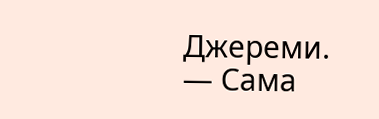Джереми.
— Сама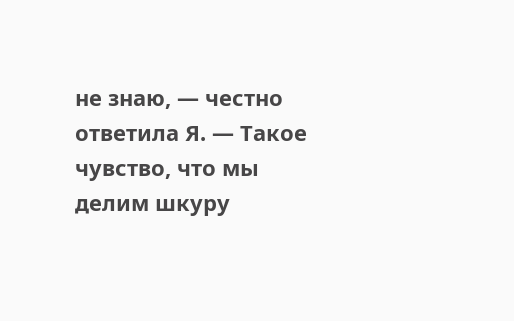не знаю, — честно ответила Я. — Такое чувство, что мы делим шкуру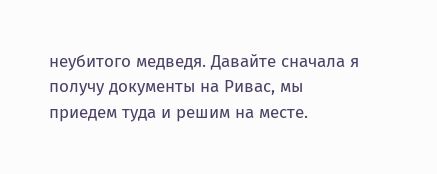неубитого медведя. Давайте сначала я получу документы на Ривас, мы приедем туда и решим на месте.